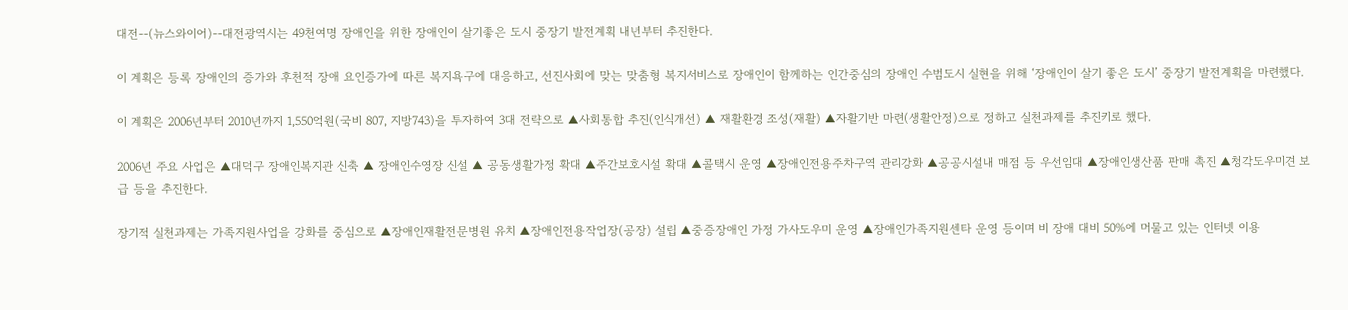대전--(뉴스와이어)--대전광역시는 49천여명 장애인을 위한 장애인이 살기좋은 도시 중장기 발전계획 내년부터 추진한다.

이 계획은 등록 장애인의 증가와 후천적 장애 요인증가에 따른 복지욕구에 대응하고, 선진사회에 맞는 맞춤형 복지서비스로 장애인이 함께하는 인간중심의 장애인 수범도시 실현을 위해 ‘장애인이 살기 좋은 도시’ 중장기 발전계획을 마련했다.

이 계획은 2006년부터 2010년까지 1,550억원(국비 807, 지방743)을 투자하여 3대 전략으로 ▲사회통합 추진(인식개선) ▲ 재활환경 조성(재활) ▲자활기반 마련(생활안정)으로 정하고 실천과제를 추진키로 했다.

2006년 주요 사업은 ▲대덕구 장애인복지관 신축 ▲ 장애인수영장 신설 ▲ 공동생활가정 확대 ▲주간보호시설 확대 ▲콜택시 운영 ▲장애인전용주차구역 관리강화 ▲공공시설내 매점 등 우선임대 ▲장애인생산품 판매 촉진 ▲청각도우미견 보급 등을 추진한다.

장기적 실천과제는 가족지원사업을 강화를 중심으로 ▲장애인재활전문병원 유치 ▲장애인전용작업장(공장) 설립 ▲중증장애인 가정 가사도우미 운영 ▲장애인가족지원센타 운영 등이며 비 장애 대비 50%에 머물고 있는 인터넷 이용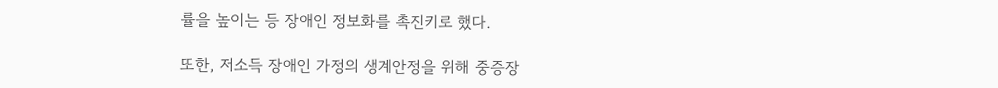률을 높이는 등 장애인 정보화를 촉진키로 했다.

또한, 저소득 장애인 가정의 생계안정을 위해 중증장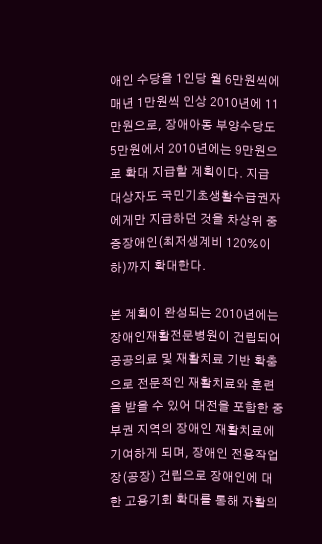애인 수당을 1인당 월 6만원씩에 매년 1만원씩 인상 2010년에 11만원으로, 장애아동 부양수당도 5만원에서 2010년에는 9만원으로 확대 지급할 계획이다. 지급 대상자도 국민기초생활수급권자에게만 지급하던 것을 차상위 중증장애인(최저생계비 120%이하)까지 확대한다.

본 계획이 완성되는 2010년에는 장애인재활전문병원이 건립되어 공공의료 및 재활치료 기반 확충으로 전문적인 재활치료와 훈련을 받을 수 있어 대전을 포함한 중부권 지역의 장애인 재활치료에 기여하게 되며, 장애인 전용작업장(공장) 건립으로 장애인에 대한 고용기회 확대를 통해 자활의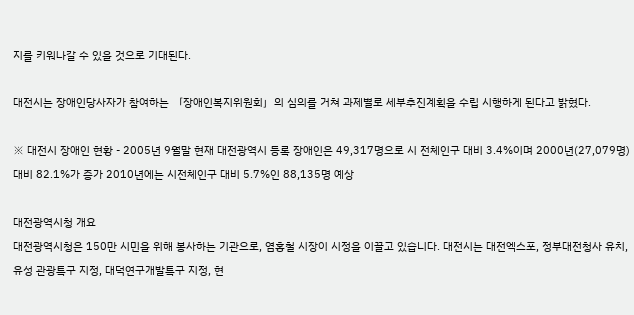지를 키워나갈 수 있을 것으로 기대된다.

대전시는 장애인당사자가 참여하는 「장애인복지위원회」의 심의를 거쳐 과제별로 세부추진계획을 수립 시행하게 된다고 밝혔다.

※ 대전시 장애인 현황 - 2005년 9월말 현재 대전광역시 등록 장애인은 49,317명으로 시 전체인구 대비 3.4%이며 2000년(27,079명) 대비 82.1%가 증가 2010년에는 시전체인구 대비 5.7%인 88,135명 예상

대전광역시청 개요
대전광역시청은 150만 시민을 위해 봉사하는 기관으로, 염홍철 시장이 시정을 이끌고 있습니다. 대전시는 대전엑스포, 정부대전청사 유치, 유성 관광특구 지정, 대덕연구개발특구 지정, 현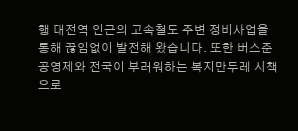행 대전역 인근의 고속철도 주변 정비사업을 통해 끊임없이 발전해 왔습니다. 또한 버스준공영제와 전국이 부러워하는 복지만두레 시책으로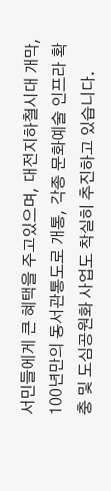서민들에게 큰 혜택을 주고있으며, 대전지하철시대 개막, 100년만의 동서관통도로 개통, 각종 문화예술 인프라 확충 및 도심공원화 사업도 착실히 추진하고 있습니다.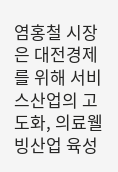염홍철 시장은 대전경제를 위해 서비스산업의 고도화, 의료웰빙산업 육성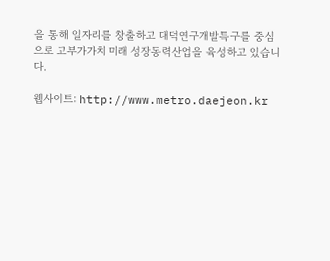을 통해 일자리를 창출하고 대덕연구개발특구를 중심으로 고부가가치 미래 성장동력산업을 육성하고 있습니다.

웹사이트: http://www.metro.daejeon.kr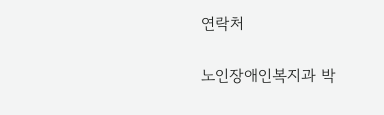연락처

노인장애인복지과 박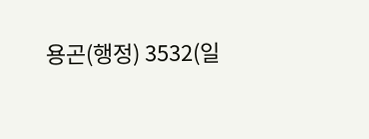용곤(행정) 3532(일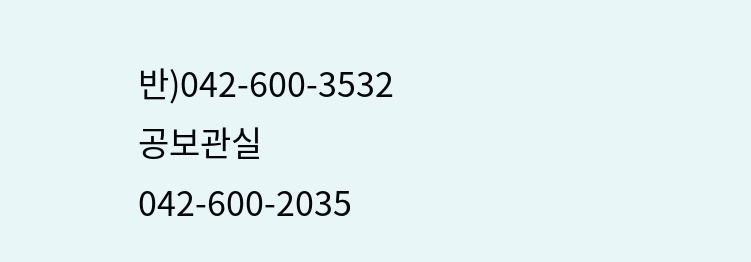반)042-600-3532
공보관실 042-600-2035